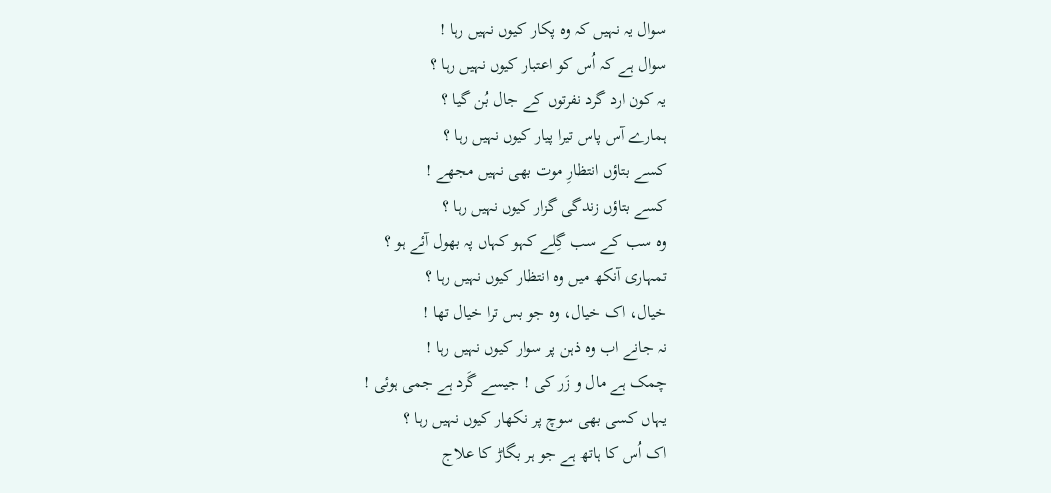سوال یہ نہیں کہ وہ پکار کیوں نہیں رہا !
سوال ہے کہ اُس کو اعتبار کیوں نہیں رہا ؟
یہ کون ارد گرد نفرتوں کے جال بُن گیا ؟
ہمارے آس پاس تیرا پیار کیوں نہیں رہا ؟
کسے بتاؤں انتظارِ موت بھی نہیں مجھے !
کسے بتاؤں زندگی گزار کیوں نہیں رہا ؟
وہ سب کے سب گِلے کہو کہاں پہ بھول آئے ہو ؟
تمہاری آنکھ میں وہ انتظار کیوں نہیں رہا ؟
خیال، اک خیال، وہ جو بس ترا خیال تھا !
نہ جانے اب وہ ذہن پر سوار کیوں نہیں رہا !
چمک ہے مال و زَر کی ! جیسے گَرد ہے جمی ہوئی !
یہاں کسی بھی سوچ پر نکھار کیوں نہیں رہا ؟
اک اُس کا ہاتھ ہے جو ہر بگاڑ کا علاج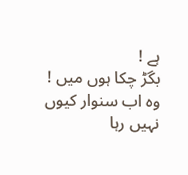ہے !
بگڑ چکا ہوں میں ! وہ اب سنوار کیوں نہیں رہا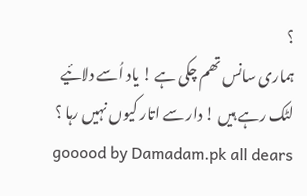؟
ہماری سانس تھم چکی ہے ! یاد اُسے دلائیے
لٹک رہے ہیں ! دار سے اتار کیوں نہیں رہا ؟
gooood by Damadam.pk all dears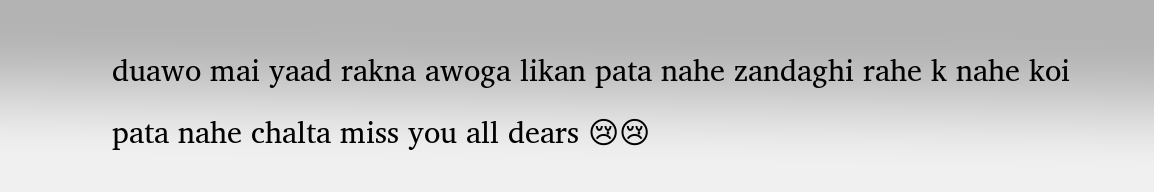duawo mai yaad rakna awoga likan pata nahe zandaghi rahe k nahe koi pata nahe chalta miss you all dears 😢😢